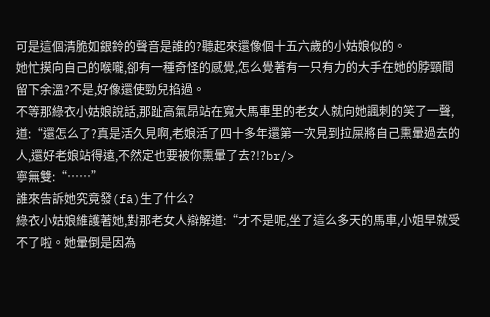可是這個清脆如銀鈴的聲音是誰的?聽起來還像個十五六歲的小姑娘似的。
她忙摸向自己的喉嚨,卻有一種奇怪的感覺,怎么覺著有一只有力的大手在她的脖頸間留下余溫?不是,好像還使勁兒掐過。
不等那綠衣小姑娘說話,那趾高氣昂站在寬大馬車里的老女人就向她諷刺的笑了一聲,道:“還怎么了?真是活久見啊,老娘活了四十多年還第一次見到拉屎將自己熏暈過去的人,還好老娘站得遠,不然定也要被你熏暈了去?!?br/>
寧無雙:“……”
誰來告訴她究竟發(fā)生了什么?
綠衣小姑娘維護著她,對那老女人辯解道:“才不是呢,坐了這么多天的馬車,小姐早就受不了啦。她暈倒是因為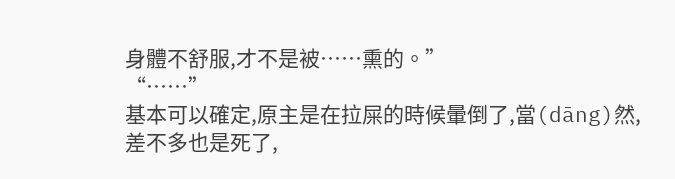身體不舒服,才不是被……熏的。”
“……”
基本可以確定,原主是在拉屎的時候暈倒了,當(dāng)然,差不多也是死了,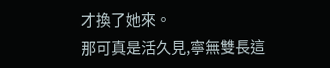才換了她來。
那可真是活久見,寧無雙長這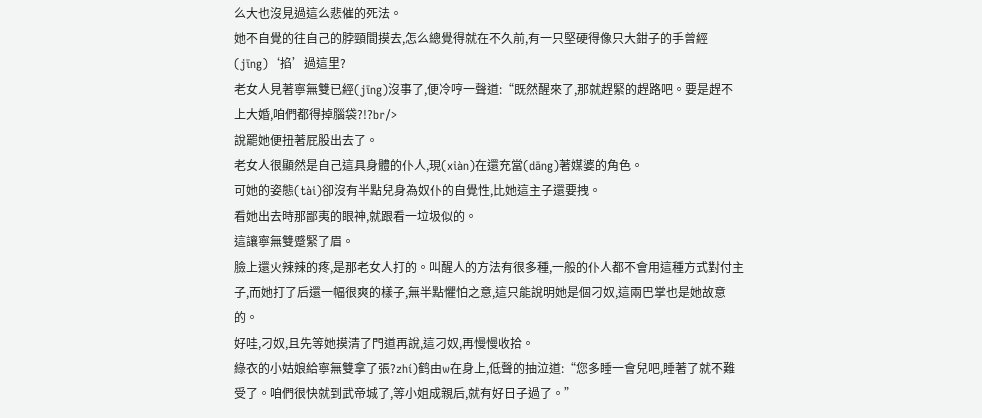么大也沒見過這么悲催的死法。
她不自覺的往自己的脖頸間摸去,怎么總覺得就在不久前,有一只堅硬得像只大鉗子的手曾經(jīng)‘掐’過這里?
老女人見著寧無雙已經(jīng)沒事了,便冷哼一聲道:“既然醒來了,那就趕緊的趕路吧。要是趕不上大婚,咱們都得掉腦袋?!?br/>
說罷她便扭著屁股出去了。
老女人很顯然是自己這具身體的仆人,現(xiàn)在還充當(dāng)著媒婆的角色。
可她的姿態(tài)卻沒有半點兒身為奴仆的自覺性,比她這主子還要拽。
看她出去時那鄙夷的眼神,就跟看一垃圾似的。
這讓寧無雙蹙緊了眉。
臉上還火辣辣的疼,是那老女人打的。叫醒人的方法有很多種,一般的仆人都不會用這種方式對付主子,而她打了后還一幅很爽的樣子,無半點懼怕之意,這只能說明她是個刁奴,這兩巴掌也是她故意的。
好哇,刁奴,且先等她摸清了門道再說,這刁奴,再慢慢收拾。
綠衣的小姑娘給寧無雙拿了張?zhí)鹤由w在身上,低聲的抽泣道:“您多睡一會兒吧,睡著了就不難受了。咱們很快就到武帝城了,等小姐成親后,就有好日子過了。”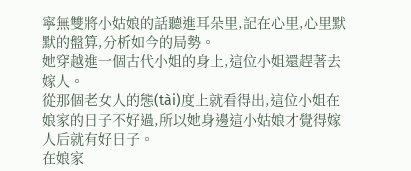寧無雙將小姑娘的話聽進耳朵里,記在心里,心里默默的盤算,分析如今的局勢。
她穿越進一個古代小姐的身上,這位小姐還趕著去嫁人。
從那個老女人的態(tài)度上就看得出,這位小姐在娘家的日子不好過,所以她身邊這小姑娘才覺得嫁人后就有好日子。
在娘家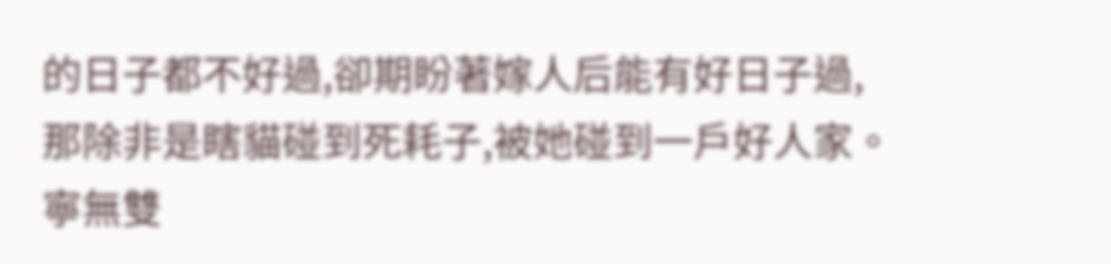的日子都不好過,卻期盼著嫁人后能有好日子過,那除非是瞎貓碰到死耗子,被她碰到一戶好人家。
寧無雙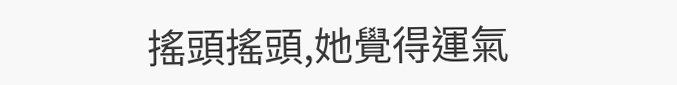搖頭搖頭,她覺得運氣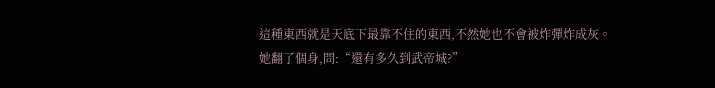這種東西就是天底下最靠不住的東西,不然她也不會被炸彈炸成灰。
她翻了個身,問:“還有多久到武帝城?”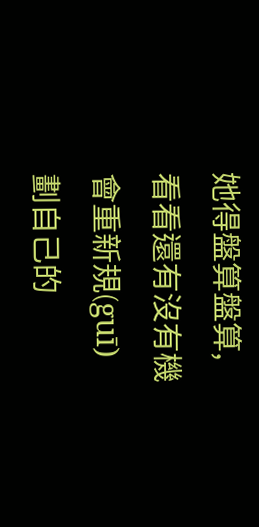她得盤算盤算,看看還有沒有機會重新規(guī)劃自己的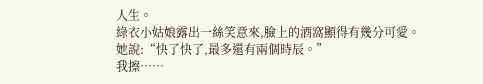人生。
綠衣小姑娘露出一絲笑意來,臉上的酒窩顯得有幾分可愛。
她說:“快了快了,最多還有兩個時辰。”
我擦……